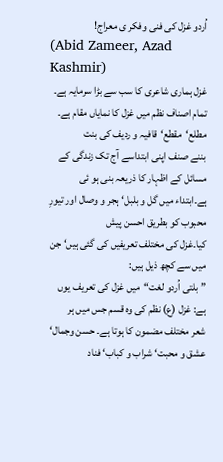اُردو غزل کی فنی وفکر ی معراج!
(Abid Zameer, Azad Kashmir)
غزل ہماری شاعری کا سب سے بڑا سرمایہ ہے۔
تمام اصناف نظم میں غزل کا نمایاں مقام ہے۔ مطلع‘مقطع‘قافیہ و ردیف کی بنت
بننے صنف اپنی ابتداسے آج تک زندگی کے مسائل کے اظہار کا ذریعہ بنی ہو ئی
ہے۔ابتداء میں گل و بلبل‘ ہجر و وصال اور تیورِ محبوب کو بطریق احسن پیش
کیا۔غزل کی مختلف تعریفیں کی گئی ہیں‘ جن میں سے کچھ ذیل ہیں:
”بلتی اُردو لغت“میں غزل کی تعریف یوں ہے: غزل (ع) نظم کی وہ قسم جس میں ہر
شعر مختلف مضمون کا ہوتا ہے۔ حسن وجمال‘ عشق و محبت‘ شراب و کباب‘ فناد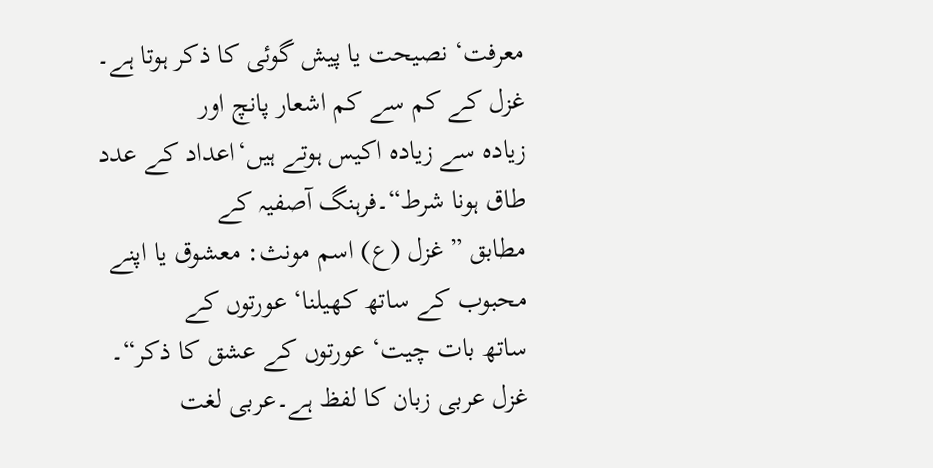معرفت‘ نصیحت یا پیش گوئی کا ذکر ہوتا ہے۔ غزل کے کم سے کم اشعار پانچ اور
زیادہ سے زیادہ اکیس ہوتے ہیں‘اعداد کے عدد طاق ہونا شرط“۔فرہنگ آصفیہ کے
مطابق ”غزل (ع) اسم مونث: معشوق یا اپنے محبوب کے ساتھ کھیلنا‘ عورتوں کے
ساتھ بات چیت‘ عورتوں کے عشق کا ذکر“۔
غزل عربی زبان کا لفظ ہے۔عربی لغت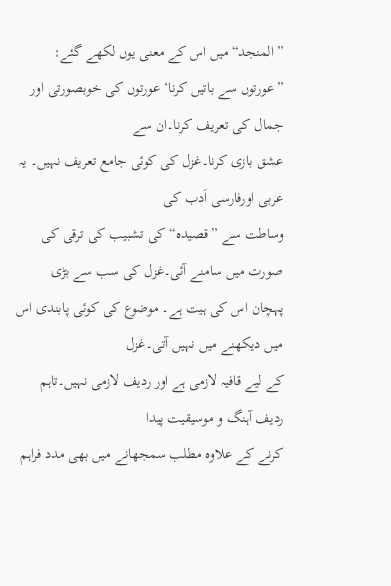”المنجد“میں اس کے معنی یوں لکھے گئے:
”عورتوں سے باتیں کرنا‘ عورتوں کی خوبصورتی اور جمال کی تعریف کرنا۔ان سے
عشق بازی کرنا۔غزل کی کوئی جامع تعریف نہیں۔ یہ عربی اورفارسی اَدب کی
وساطت سے ”قصیدہ“ کی تشبیب کی ترقی کی صورت میں سامنے آئی۔غزل کی سب سے بڑی
پہچان اس کی ہیت ہے۔ موضوع کی کوئی پابندی اس میں دیکھنے میں نہیں آتی۔غزل
کے لیے قافیہ لازمی ہے اور ردیف لازمی نہیں۔تاہم ردیف آہنگ و موسیقیت پیدا
کرنے کے علاوہ مطلب سمجھانے میں بھی مدد فراہم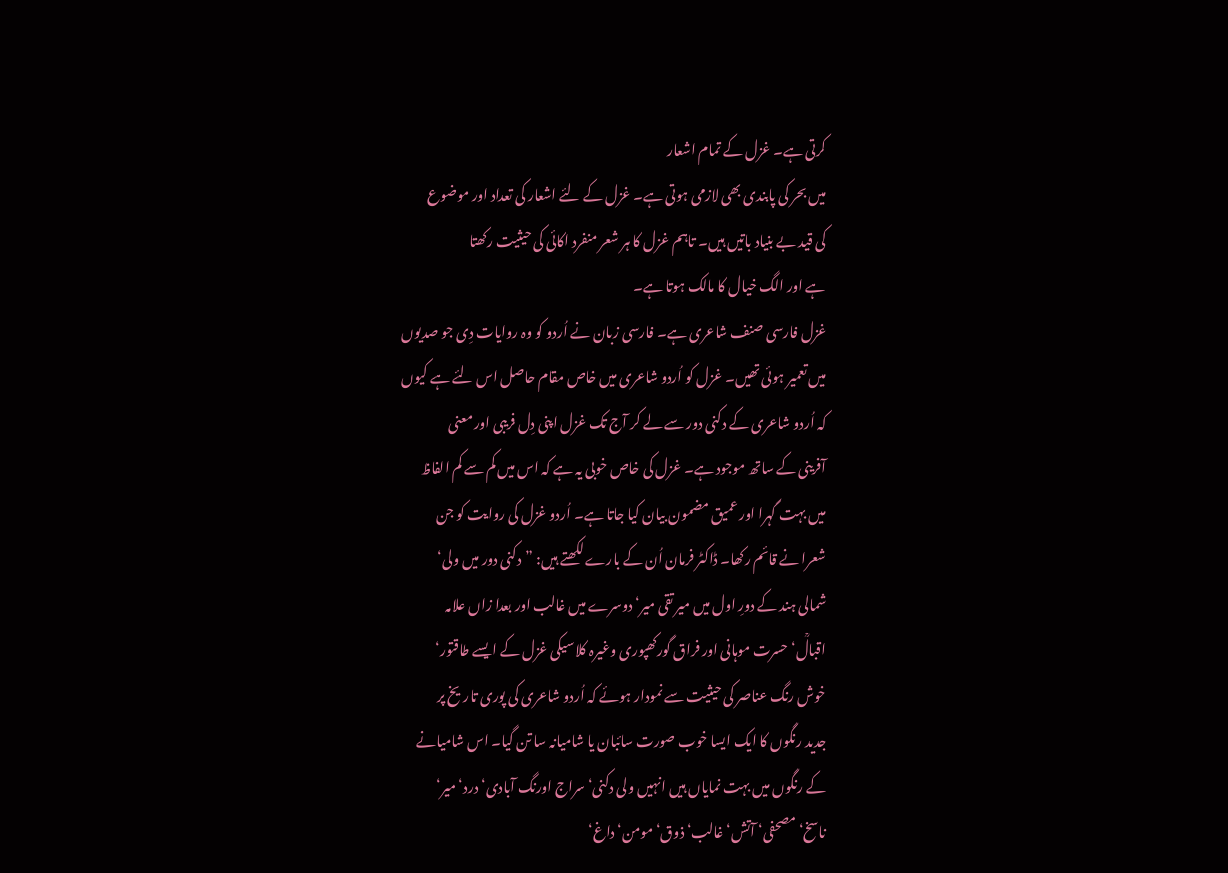کرتی ہے۔ غزل کے تمام اشعار
میں بحر کی پابندی بھی لازمی ہوتی ہے۔ غزل کے لئے اشعار کی تعداد اور موضوع
کی قید بے بنیاد باتیں ہیں۔ تاہم غزل کا ہر شعر منفرد اکائی کی حیثیت رکھتا
ہے اور الگ خیال کا مالک ہوتا ہے۔
غزل فارسی صنف شاعری ہے۔ فارسی زبان نے اُردو کو وہ روایات دِی جو صدیوں
میں تعمیر ہوئی تھیں۔ غزل کو اُردو شاعری میں خاص مقام حاصل اس لئے ہے کیوں
کہ اُردو شاعری کے دکنی دور سے لے کر آج تک غزل اپنی دِل فریبی اور معنی
آفرینی کے ساتھ موجود ہے۔ غزل کی خاص خوبی یہ ہے کہ اس میں کم سے کم الفاظ
میں بہت گہرا اور عمیق مضمون بیان کیا جاتا ہے۔ اُردو غزل کی روایت کو جن
شعرا نے قائم رکھا۔ ڈاکٹر فرمان اُن کے بارے لکھتے ہیں: ”دکنی دور میں ولی‘
شمالی ہند کے دورِ اول میں میر تقی میر‘ دوسرے میں غالب اور بعدا زاں علامہ
اقبالؒ‘ حسرت موہانی اور فراق گورکھپوری وغیرہ کلاسیکی غزل کے ایسے طاقتور‘
خوش رنگ عناصر کی حیثیت سے نمودار ہوئے کہ اُردو شاعری کی پوری تاریخ پر
جدید رنگوں کا ایک ایسا خوب صورت سائبان یا شامیانہ سا تن گیا۔ اس شامیانے
کے رنگوں میں بہت نمایاں ہیں انہیں ولی دکنی‘ سراج اورنگ آبادی‘ درد‘ میر‘
ناسخ‘ مصحفی‘ آتش‘ غالب‘ ذوق‘ مومن‘ داغ‘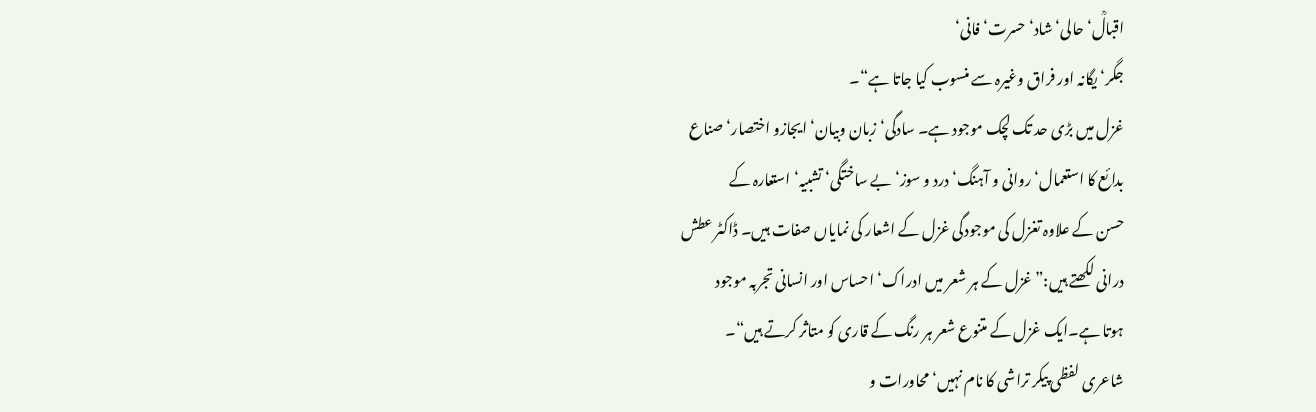اقبالؒ‘ حالی‘ شاد‘ حسرت‘ فانی‘
جگر‘ یگانہ اور فراق وغیرہ سے منسوب کیا جاتا ہے“۔
غزل میں بڑی حد تک لچک موجود ہے۔ سادگی‘ زبان وبیان‘ ایجازو اختصار‘ صناع
بدائع کا استعمال‘ روانی و آہنگ‘ درد و سوز‘ بے ساختگی‘ تشبیہ‘ استعارہ کے
حسن کے علاوہ تغزل کی موجودگی غزل کے اشعار کی نمایاں صفات ہیں۔ ڈاکٹر عطش
درانی لکھتے ہیں:”غزل کے ہر شعر میں ادراک‘ احساس اور انسانی تجربہ موجود
ہوتا ہے۔ایک غزل کے متنوع شعر ہر رنگ کے قاری کو متاثر کرتے ہیں“۔
شاعری لفظی پیکر تراشی کا نام نہیں‘ محاورات و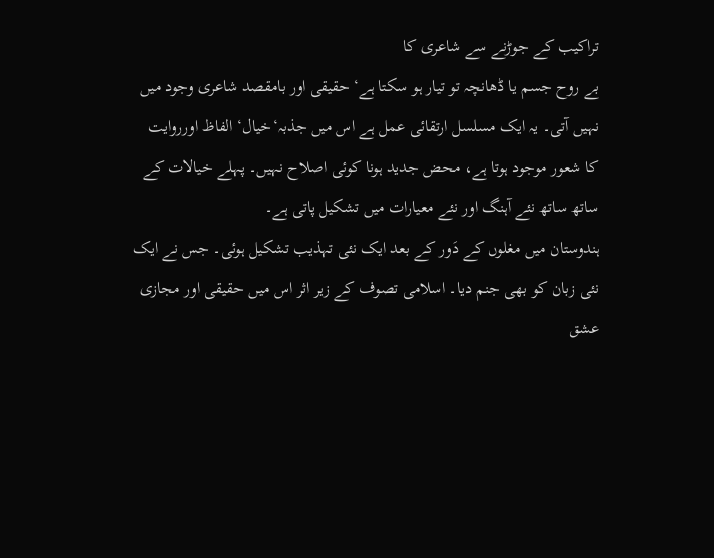تراکیب کے جوڑنے سے شاعری کا
بے روح جسم یا ڈھانچہ تو تیار ہو سکتا ہے‘ حقیقی اور بامقصد شاعری وجود میں
نہیں آتی۔ یہ ایک مسلسل ارتقائی عمل ہے اس میں جذبہ‘خیال‘ الفاظ اورروایت
کا شعور موجود ہوتا ہے، محض جدید ہونا کوئی اصلاح نہیں۔ پہلے خیالات کے
ساتھ ساتھ نئے آہنگ اور نئے معیارات میں تشکیل پاتی ہے۔
ہندوستان میں مغلوں کے دَور کے بعد ایک نئی تہذیب تشکیل ہوئی۔ جس نے ایک
نئی زبان کو بھی جنم دیا۔ اسلامی تصوف کے زیر اثر اس میں حقیقی اور مجازی
عشق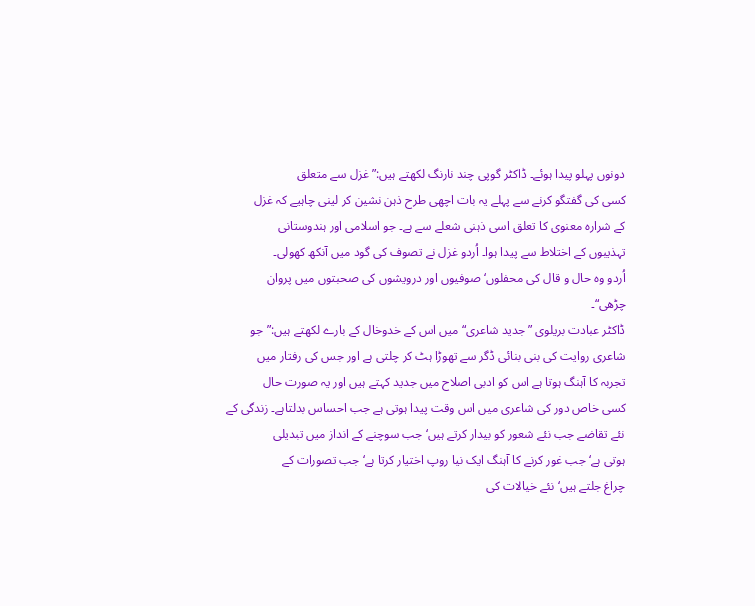دونوں پہلو پیدا ہوئے۔ ڈاکٹر گوپی چند نارنگ لکھتے ہیں:”غزل سے متعلق
کسی کی گفتگو کرنے سے پہلے یہ بات اچھی طرح ذہن نشین کر لینی چاہیے کہ غزل
کے شرارہ معنوی کا تعلق اسی ذہنی شعلے سے ہے۔ جو اسلامی اور ہندوستانی
تہذیبوں کے اختلاط سے پیدا ہوا۔ اُردو غزل نے تصوف کی گود میں آنکھ کھولی۔
اُردو وہ حال و قال کی محفلوں‘ صوفیوں اور درویشوں کی صحبتوں میں پروان
چڑھی“۔
ڈاکٹر عبادت بریلوی ”جدید شاعری“ میں اس کے خدوخال کے بارے لکھتے ہیں:”جو
شاعری روایت کی بنی بنائی ڈگر سے تھوڑا ہٹ کر چلتی ہے اور جس کی رفتار میں
تجربہ کا آہنگ ہوتا ہے اس کو ادبی اصلاح میں جدید کہتے ہیں اور یہ صورت حال
کسی خاص دور کی شاعری میں اس وقت پیدا ہوتی ہے جب احساس بدلتاہے۔ زندگی کے
نئے تقاضے جب نئے شعور کو بیدار کرتے ہیں‘جب سوچنے کے انداز میں تبدیلی
ہوتی ہے‘ جب غور کرنے کا آہنگ ایک نیا روپ اختیار کرتا ہے‘ جب تصورات کے
چراغ جلتے ہیں‘نئے خیالات کی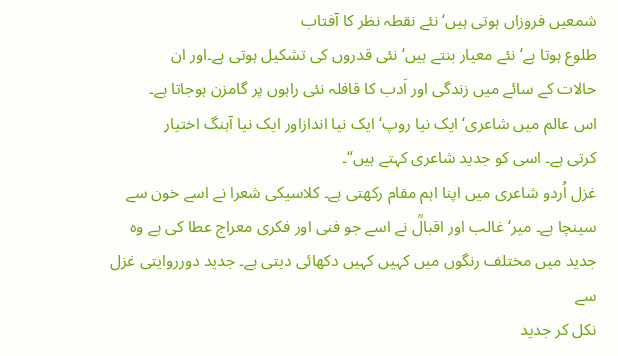شمعیں فروزاں ہوتی ہیں‘نئے نقطہ نظر کا آفتاب
طلوع ہوتا ہے‘ نئے معیار بنتے ہیں‘ نئی قدروں کی تشکیل ہوتی ہے۔اور ان
حالات کے سائے میں زندگی اور اَدب کا قافلہ نئی راہوں پر گامزن ہوجاتا ہے۔
اس عالم میں شاعری‘ ایک نیا روپ‘ ایک نیا اندازاور ایک نیا آہنگ اختیار
کرتی ہے۔ اسی کو جدید شاعری کہتے ہیں“۔
غزل اُردو شاعری میں اپنا اہم مقام رکھتی ہے۔ کلاسیکی شعرا نے اسے خون سے
سینچا ہے۔ میر‘ غالب اور اقبالؒ نے اسے جو فنی اور فکری معراج عطا کی ہے وہ
جدید میں مختلف رنگوں میں کہیں کہیں دکھائی دیتی ہے۔ جدید دورروایتی غزل سے
نکل کر جدید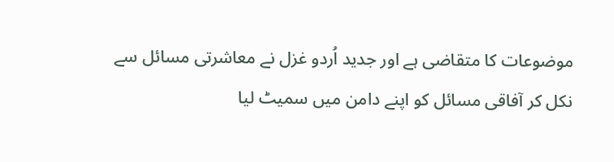موضوعات کا متقاضی ہے اور جدید اُردو غزل نے معاشرتی مسائل سے
نکل کر آفاقی مسائل کو اپنے دامن میں سمیٹ لیا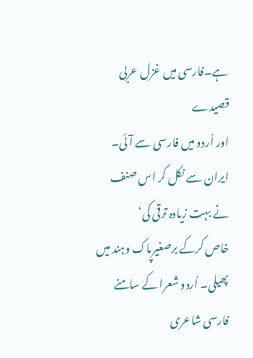ہے۔فارسی میں غزل عربی قصیدے
اور اُردو میں فارسی سے آئی۔ ایران سے نکل کر اس صنف نے بہت زیادہ ترقی کی‘
خاص کرکے برصغیرپاک وہند میں پھیلی۔ اُردو شعرا کے سامنے فارسی شاعری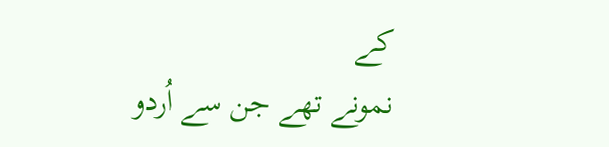کے
نمونے تھے جن سے اُردو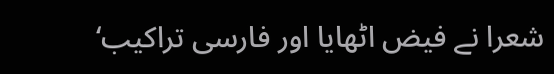شعرا نے فیض اٹھایا اور فارسی تراکیب‘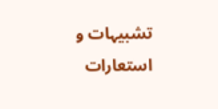تشبیہات و
استعارات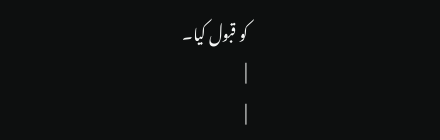کو قبول کیا۔
|
|